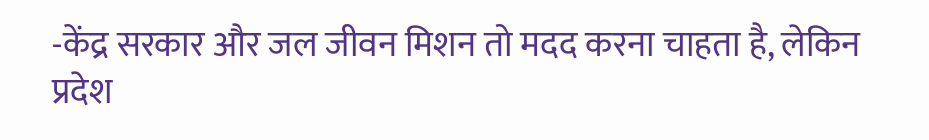-केंद्र सरकार और जल जीवन मिशन तो मदद करना चाहता है, लेकिन प्रदेश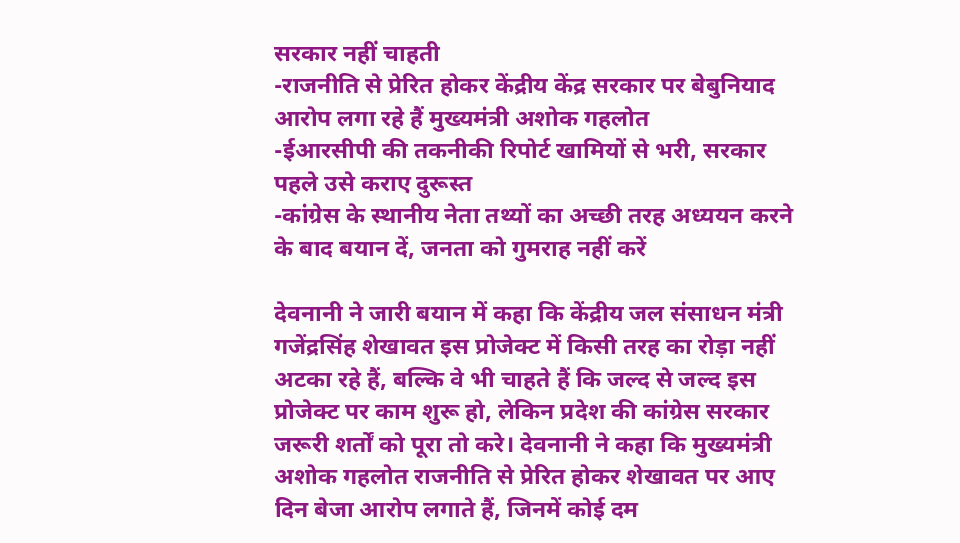सरकार नहीं चाहती
-राजनीति से प्रेरित होकर केंद्रीय केंद्र सरकार पर बेबुनियाद आरोप लगा रहे हैं मुख्यमंत्री अशोक गहलोत
-ईआरसीपी की तकनीकी रिपोर्ट खामियों से भरी, सरकार पहले उसे कराए दुरूस्त
-कांग्रेस के स्थानीय नेता तथ्यों का अच्छी तरह अध्ययन करने के बाद बयान दें, जनता को गुमराह नहीं करें

देवनानी ने जारी बयान में कहा कि केंद्रीय जल संसाधन मंत्री गजेंद्रसिंह शेखावत इस प्रोजेक्ट में किसी तरह का रोड़ा नहीं अटका रहे हैं, बल्कि वे भी चाहते हैं कि जल्द से जल्द इस प्रोजेक्ट पर काम शुरू हो, लेकिन प्रदेश की कांग्रेस सरकार जरूरी शर्तों को पूरा तो करे। देवनानी ने कहा कि मुख्यमंत्री अशोक गहलोत राजनीति से प्रेरित होकर शेखावत पर आए दिन बेजा आरोप लगाते हैं, जिनमें कोई दम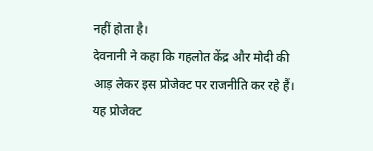नहीं होता है।
देवनानी ने कहा कि गहलोत केंद्र और मोदी की आड़ लेकर इस प्रोजेक्ट पर राजनीति कर रहे हैं। यह प्रोजेक्ट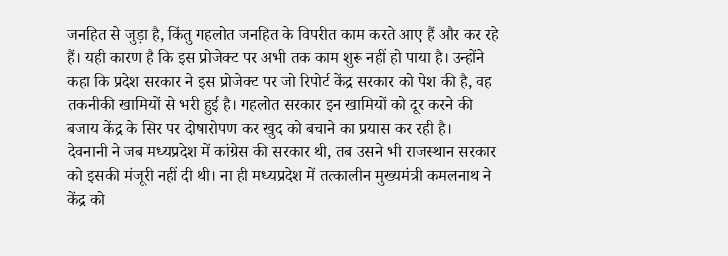जनहित से जुड़ा है, किंतु गहलोत जनहित के विपरीत काम करते आए हैं और कर रहे हैं। यही कारण है कि इस प्रोजेक्ट पर अभी तक काम शुरू नहीं हो पाया है। उन्होंने कहा कि प्रदेश सरकार ने इस प्रोजेक्ट पर जो रिपोर्ट केंद्र सरकार को पेश की है, वह तकनीकी खामियों से भरी हुई है। गहलोत सरकार इन खामियों को दूर करने की बजाय केंद्र के सिर पर दोषारोपण कर खुद को बचाने का प्रयास कर रही है।
देवनानी ने जब मध्यप्रदेश में कांग्रेस की सरकार थी, तब उसने भी राजस्थान सरकार को इसकी मंजूरी नहीं दी थी। ना ही मध्यप्रदेश में तत्कालीन मुख्यमंत्री कमलनाथ ने केंद्र को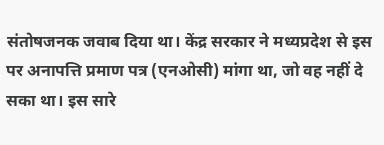संतोषजनक जवाब दिया था। केंद्र सरकार ने मध्यप्रदेश से इस पर अनापत्ति प्रमाण पत्र (एनओसी) मांगा था, जो वह नहीं दे सका था। इस सारे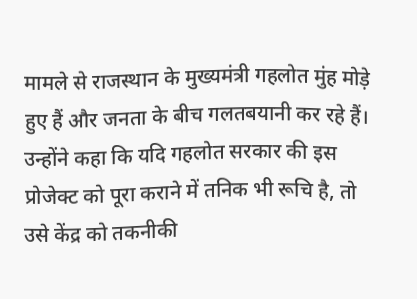मामले से राजस्थान के मुख्यमंत्री गहलोत मुंह मोड़े हुए हैं और जनता के बीच गलतबयानी कर रहे हैं। उन्होंने कहा कि यदि गहलोत सरकार की इस प्रोजेक्ट को पूरा कराने में तनिक भी रूचि है, तो उसे केंद्र को तकनीकी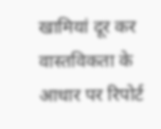खामियां दूर कर वास्तविकता के आधार पर रिपोर्ट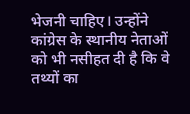भेजनी चाहिए। उन्होंने कांग्रेस के स्थानीय नेताओं को भी नसीहत दी है कि वे तथ्यों का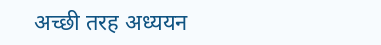अच्छी तरह अध्ययन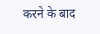करने के बाद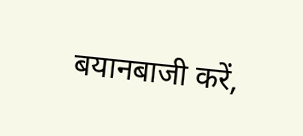बयानबाजी करें,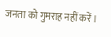जनता को गुमराह नहीं करें।